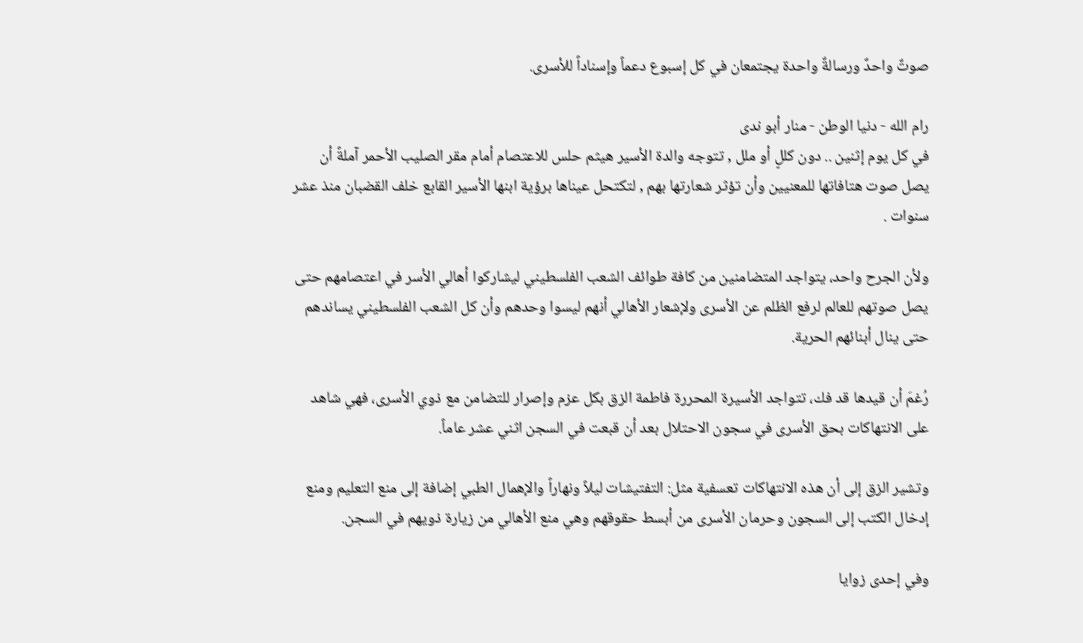صوتٌ واحدٌ ورسالةٌ واحدة يجتمعان في كل إسبوع دعماً وإسناداً للأسرى.

رام الله - دنيا الوطن - منار أبو ندى
في كل يوم إثنين .. دون كللٍ أو ملل , تتوجه والدة الأسير هيثم حلس للاعتصام أمام مقر الصليب الأحمر آملةً أن يصل صوت هتافاتها للمعنيين وأن تؤثر شعارتها بهم , لتكتحل عيناها برؤية ابنها الأسير القابع خلف القضبان منذ عشر سنوات .

ولأن الجرح واحد، يتواجد المتضامنين من كافة طوائف الشعب الفلسطيني ليشاركوا أهالي الأسر في اعتصامهم حتى يصل صوتهم للعالم لرفع الظلم عن الأسرى ولإشعار الأهالي أنهم ليسوا وحدهم وأن كل الشعب الفلسطيني يساندهم حتى ينال أبنائهم الحرية.

رُغمَ أن قيدها قد فك، تتواجد الأسيرة المحررة فاطمة الزق بكل عزم وإصرار للتضامن مع ذوي الأسرى، فهي شاهد على الانتهاكات بحق الأسرى في سجون الاحتلال بعد أن قبعت في السجن اثني عشر عاماً.

وتشير الزق إلى أن هذه الانتهاكات تعسفية مثل: التفتيشات ليلاً ونهاراً والإهمال الطبي إضافة إلى منع التعليم ومنع إدخال الكتب إلى السجون وحرمان الأسرى من أبسط حقوقهم وهي منع الأهالي من زيارة ذويهم في السجن.

وفي إحدى زوايا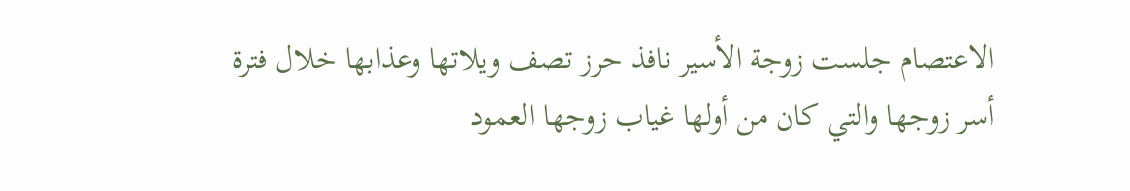الاعتصام جلست زوجة الأسير نافذ حرز تصف ويلاتها وعذابها خلال فترة أسر زوجها والتي كان من أولها غياب زوجها العمود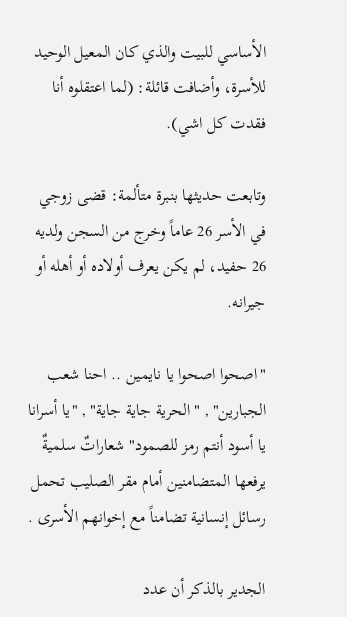الأساسي للبيت والذي كان المعيل الوحيد للأسرة، وأضافت قائلة: (لما اعتقلوه أنا فقدت كل اشي).

وتابعت حديثها بنبرة متألمة: قضى زوجي في الأسر 26 عاماً وخرج من السجن ولديه 26 حفيد، لم يكن يعرف أولاده أو أهله أو جيرانه.

"اصحوا اصحوا يا نايمين .. احنا شعب الجبارين" , "الحرية جاية جاية" , "يا أسرانا يا أسود أنتم رمز للصمود" شعاراتٌ سلميةٌ يرفعها المتضامنين أمام مقر الصليب تحمل رسائل إنسانية تضامناً مع إخوانهم الأسرى .

الجدير بالذكر أن عدد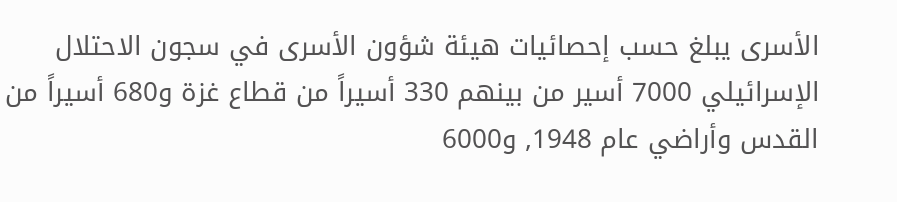الأسرى يبلغ حسب إحصائيات هيئة شؤون الأسرى في سجون الاحتلال الإسرائيلي 7000 أسير من بينهم 330 أسيراً من قطاع غزة و680 أسيراً من القدس وأراضي عام 1948, و6000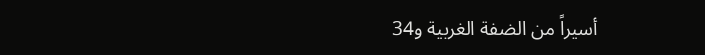أسيراً من الضفة الغربية و34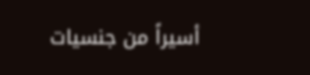أسيراً من جنسيات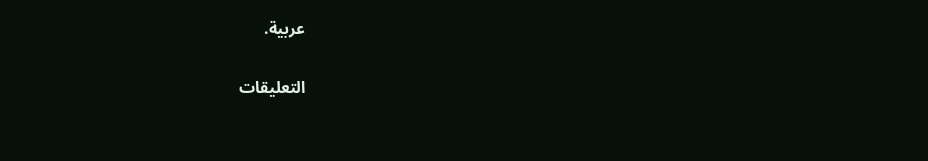عربية.

التعليقات